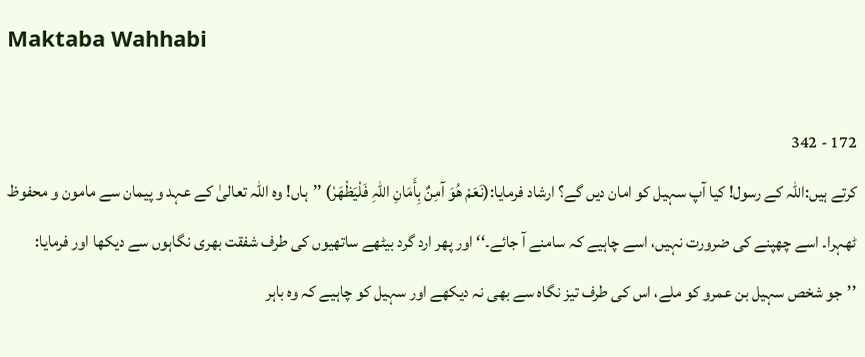Maktaba Wahhabi

172 - 342
کرتے ہیں:اللہ کے رسول! کیا آپ سہیل کو امان دیں گے؟ ارشاد فرمایا:(نَعَمْ ھُوَ آمِنٌ بِأَمَانِ اللّٰہِ فَلْیَظْھَرْ) ’’ہاں! وہ اللہ تعالیٰ کے عہد و پیمان سے مامون و محفوظ ٹھہرا۔ اسے چھپنے کی ضرورت نہیں، اسے چاہیے کہ سامنے آ جائے۔‘‘ اور پھر ارد گرد بیٹھے ساتھیوں کی طرف شفقت بھری نگاہوں سے دیکھا اور فرمایا: ’’جو شخص سہیل بن عمرو کو ملے، اس کی طرف تیز نگاہ سے بھی نہ دیکھے اور سہیل کو چاہیے کہ وہ باہر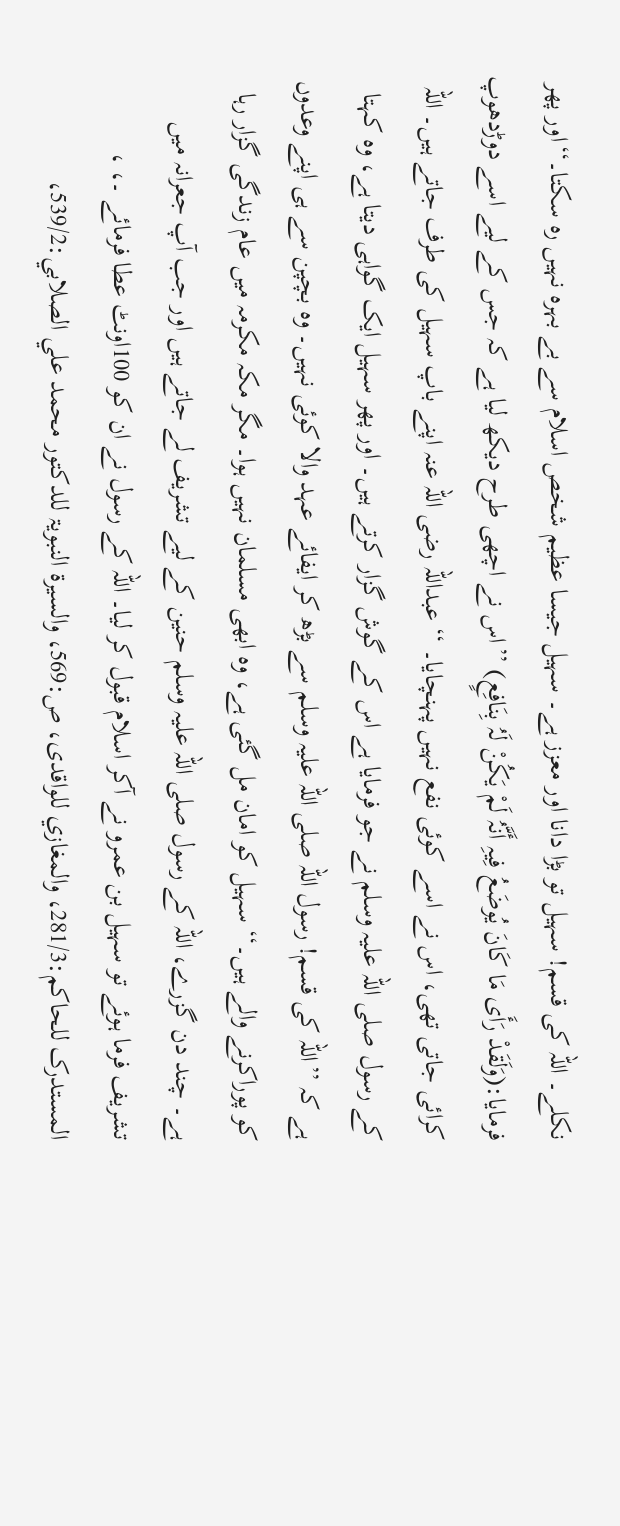نکلے۔ اللہ کی قسم! سہیل تو بڑا دانا اور معزز ہے۔ سہیل جیسا عظیم شخص اسلام سے بے بہرہ نہیں رہ سکتا۔‘‘اور پھر فرمایا:(وَلَقَدْ رَأَی مَا کَانَ یُوضَعُ فِیہِ أَنَّہُ لَمْ یَکُنْ لَہُ بِنَافِعٍ) ’’اس نے اچھی طرح دیکھ لیا ہے کہ جس کے لیے اسے دوڑدھوپ کرائی جاتی تھی، اس نے اسے کوئی نفع نہیں پہنچایا۔ ‘‘ عبداللہ رضی اللہ عنہ اپنے باپ سہیل کی طرف جاتے ہیں۔ اللہ کے رسول صلی اللہ علیہ وسلم نے جو فرمایا ہے اس کے گوش گزار کرتے ہیں۔ اور پھر سہیل ایک گواہی دیتا ہے، وہ کہتا ہے کہ ’’اللہ کی قسم! رسول اللہ صلی اللہ علیہ وسلم سے بڑھ کر ایفائے عہد والا کوئی نہیں۔ وہ بچپن سے ہی اپنے وعدوں کو پوراکرنے والے ہیں۔‘‘ سہیل کو امان مل گئی ہے، وہ ابھی مسلمان نہیں ہوا۔ مگر مکہ مکرمہ میں عام زندگی گزار رہا ہے۔ چند دن گزرے، اللہ کے رسول صلی اللہ علیہ وسلم حنین کے لیے تشریف لے جاتے ہیں اور جب آپ جعرانہ میں تشریف فرما ہوئے تو سہیل بن عمرو نے آکر اسلام قبول کر لیا۔ اللہ کے رسول نے ان کو 100اونٹ عطا فرمائے ۔، ، المستدرک للحاکم:281/3، والمغازي للواقدی، ص:569، والسیرۃ النبویۃ للدکتور محمد علي الصلابي:539/2،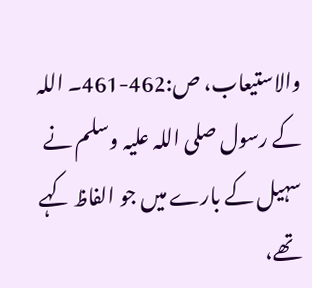والاستیعاب، ص:462-461۔ اللہ کے رسول صلی اللہ علیہ وسلم نے سہیل کے بارے میں جو الفاظ کہے تھے،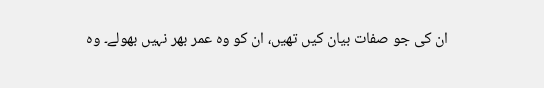ان کی جو صفات بیان کیں تھیں، ان کو وہ عمر بھر نہیں بھولے۔ وہ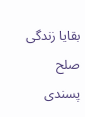بقایا زندگی صلح پسندی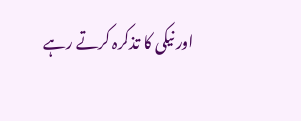اور نیکی کا تذکرہ کرتے رہے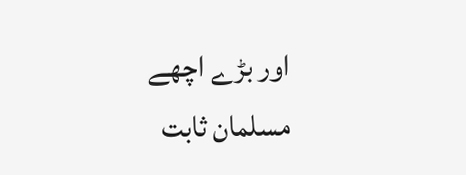اور بڑے اچھے مسلمان ثابت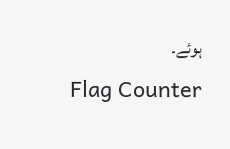ہوئے۔
Flag Counter